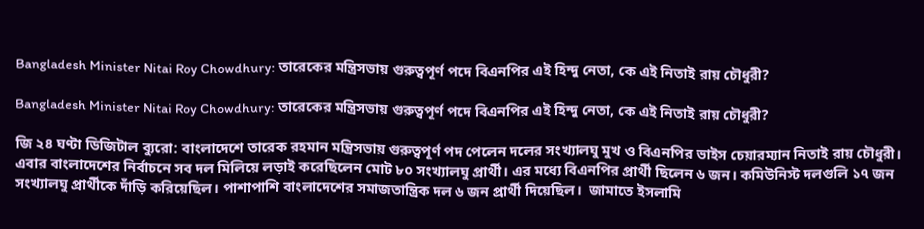Bangladesh Minister Nitai Roy Chowdhury: তারেকের মন্ত্রিসভায় গুরুত্বপূর্ণ পদে বিএনপির এই হিন্দু নেতা, কে এই নিতাই রায় চৌধুরী?

Bangladesh Minister Nitai Roy Chowdhury: তারেকের মন্ত্রিসভায় গুরুত্বপূর্ণ পদে বিএনপির এই হিন্দু নেতা, কে এই নিতাই রায় চৌধুরী?

জি ২৪ ঘণ্টা ডিজিটাল ব্যুরো: বাংলাদেশে তারেক রহমান মন্ত্রিসভায় গুরুত্বপূর্ণ পদ পেলেন দলের সংখ্যালঘু মুখ ও বিএনপির ভাইস চেয়ারম্যান নিতাই রায় চৌধুরী। এবার বাংলাদেশের নির্বাচনে সব দল মিলিয়ে লড়াই করেছিলেন মোট ৮০ সংখ্যালঘু প্রার্থী। এর মধ্যে বিএনপির প্রার্থী ছিলেন ৬ জন। কমিউনিস্ট দলগুলি ১৭ জন সংখ্যালঘু প্রার্থীকে দাঁড়ি করিয়েছিল। পাশাপাশি বাংলাদেশের সমাজতান্ত্রিক দল ৬ জন প্রার্থী দিয়েছিল।  জামাতে ইসলামি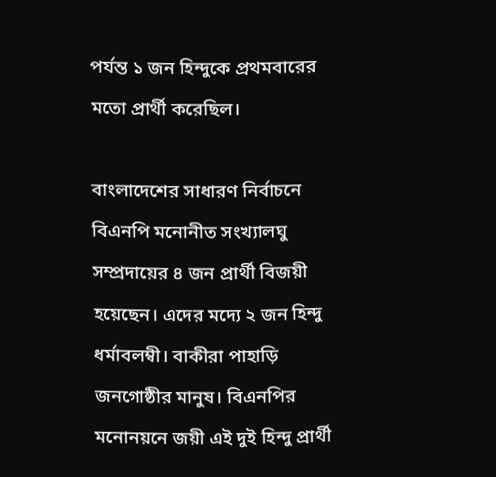পর্যন্ত ১ জন হিন্দুকে প্রথমবারের মতো প্রার্থী করেছিল।

বাংলাদেশের সাধারণ নির্বাচনে বিএনপি মনোনীত সংখ্যালঘু সম্প্রদায়ের ৪ জন প্রার্থী বিজয়ী হয়েছেন। এদের মদ্যে ২ জন হিন্দু ধর্মাবলম্বী। বাকীরা পাহাড়ি জনগোষ্ঠীর মানুষ। বিএনপির মনোনয়নে জয়ী এই দুই হিন্দু প্রার্থী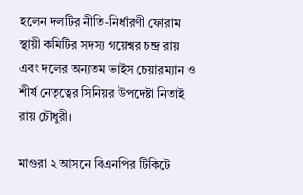হলেন দলটির নীতি-নির্ধারণী ফোরাম স্থায়ী কমিটির সদস্য গয়েশ্বর চন্দ্র রায় এবং দলের অন্যতম ভাইস চেয়ারম্যান ও শীর্ষ নেতৃত্বের সিনিয়র উপদেষ্টা নিতাই রায় চৌধুরী।

মাগুরা ২ আসনে বিএনপির টিকিটে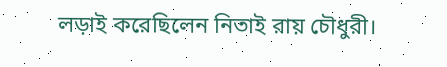লড়াই করেছিলেন নিতাই রায় চৌধুরী।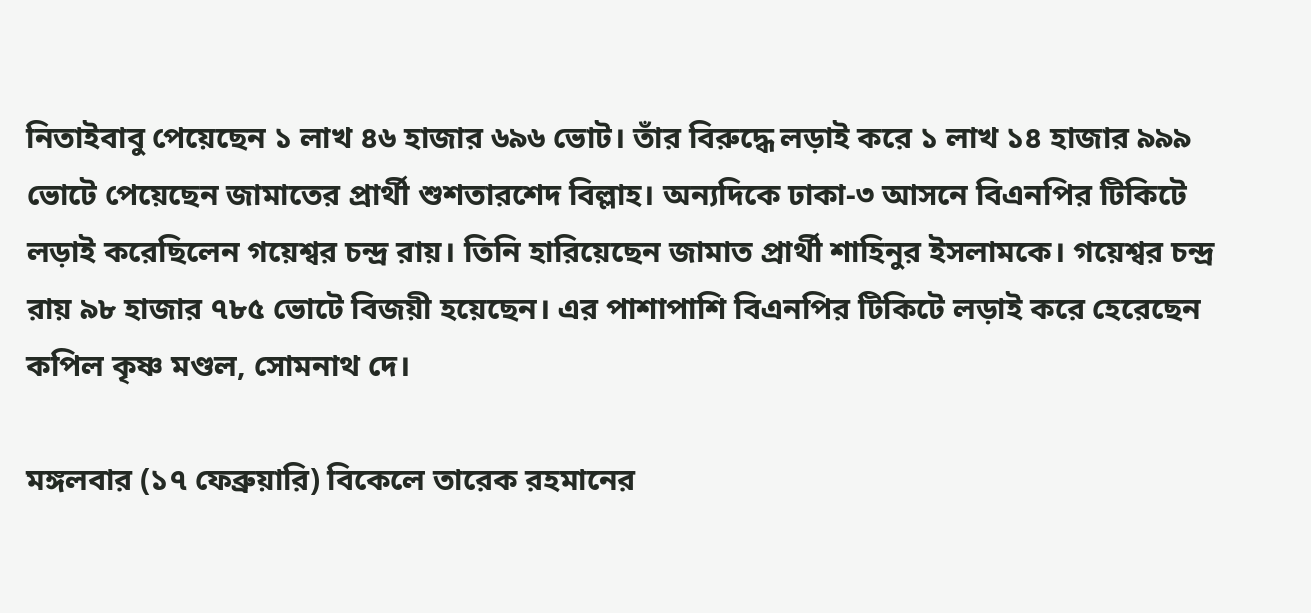নিতাইবাবু পেয়েছেন ১ লাখ ৪৬ হাজার ৬৯৬ ভোট। তাঁর বিরুদ্ধে লড়াই করে ১ লাখ ১৪ হাজার ৯৯৯ ভোটে পেয়েছেন জামাতের প্রার্থী শুশতারশেদ বিল্লাহ। অন্যদিকে ঢাকা-৩ আসনে বিএনপির টিকিটে লড়াই করেছিলেন গয়েশ্বর চন্দ্র রায়। তিনি হারিয়েছেন জামাত প্রার্থী শাহিনুর ইসলামকে। গয়েশ্বর চন্দ্র রায় ৯৮ হাজার ৭৮৫ ভোটে বিজয়ী হয়েছেন। এর পাশাপাশি বিএনপির টিকিটে লড়াই করে হেরেছেন কপিল কৃষ্ণ মণ্ডল, সোমনাথ দে।

মঙ্গলবার (১৭ ফেব্রুয়ারি) বিকেলে তারেক রহমানের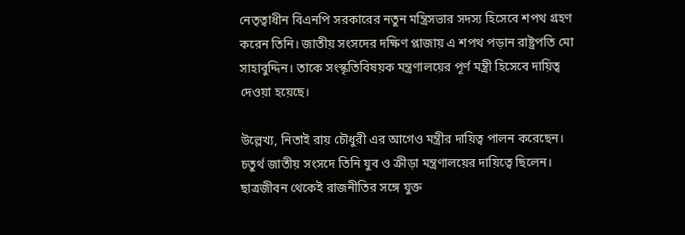নেতৃত্বাধীন বিএনপি সরকারের নতুন মন্ত্রিসভার সদস্য হিসেবে শপথ গ্রহণ করেন তিনি। জাতীয় সংসদের দক্ষিণ প্লাজায় এ শপথ পড়ান রাষ্ট্রপতি মো সাহাবুদ্দিন। তাকে সংস্কৃতিবিষয়ক মন্ত্রণালয়ের পূর্ণ মন্ত্রী হিসেবে দায়িত্ব দেওয়া হয়েছে।

উল্লেখ্য, নিতাই রায় চৌধুরী এর আগেও মন্ত্রীর দায়িত্ব পালন করেছেন। চতুর্থ জাতীয় সংসদে তিনি যুব ও ক্রীড়া মন্ত্রণালয়ের দায়িত্বে ছিলেন। ছাত্রজীবন থেকেই রাজনীতির সঙ্গে যুক্ত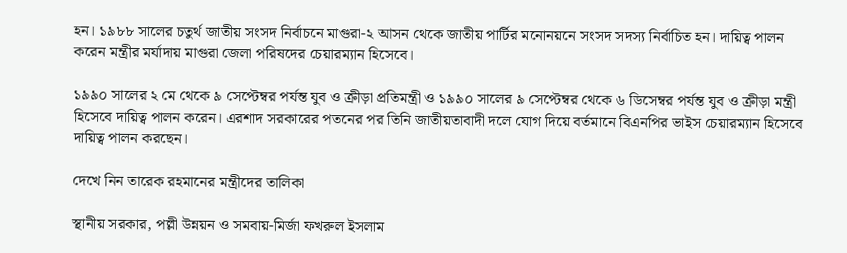হন। ১৯৮৮ সালের চতুর্থ জাতীয় সংসদ নির্বাচনে মাগুরা-২ আসন থেকে জাতীয় পার্টির মনোনয়নে সংসদ সদস্য নির্বাচিত হন। দায়িত্ব পালন করেন মন্ত্রীর মর্যাদায় মাগুরা জেলা পরিষদের চেয়ারম্যান হিসেবে।

১৯৯০ সালের ২ মে থেকে ৯ সেপ্টেম্বর পর্যন্ত যুব ও ক্রীড়া প্রতিমন্ত্রী ও ১৯৯০ সালের ৯ সেপ্টেম্বর থেকে ৬ ডিসেম্বর পর্যন্ত যুব ও ক্রীড়া মন্ত্রী হিসেবে দায়িত্ব পালন করেন। এরশাদ সরকারের পতনের পর তিনি জাতীয়তাবাদী দলে যোগ দিয়ে বর্তমানে বিএনপির ভাইস চেয়ারম্যান হিসেবে দায়িত্ব পালন করছেন।

দেখে নিন তারেক রহমানের মন্ত্রীদের তালিকা

স্থানীয় সরকার, পল্লী উন্নয়ন ও সমবায়-মির্জা ফখরুল ইসলাম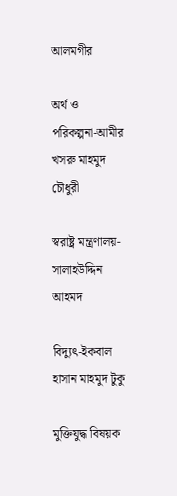আলমগীর

অর্থ ও পরিকল্পনা-আমীর খসরু মাহমুদ চৌধুরী

স্বরাষ্ট্র মন্ত্রণালয়-সালাহউদ্দিন আহমদ

বিদ্যুৎ-ইকবাল হাসান মাহমুদ টুকু

মুক্তিযুদ্ধ বিষয়ক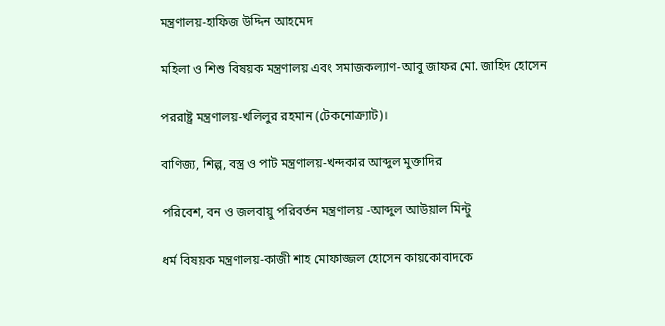মন্ত্রণালয়-হাফিজ উদ্দিন আহমেদ

মহিলা ও শিশু বিষয়ক মন্ত্রণালয় এবং সমাজকল্যাণ-আবু জাফর মো. জাহিদ হোসেন

পররাষ্ট্র মন্ত্রণালয়-খলিলুর রহমান (টেকনোক্র্যাট)।

বাণিজ্য, শিল্প, বস্ত্র ও পাট মন্ত্রণালয়-খন্দকার আব্দুল মুক্তাদির

পরিবেশ, বন ও জলবায়ু পরিবর্তন মন্ত্রণালয় -আব্দুল আউয়াল মিন্টু

ধর্ম বিষয়ক মন্ত্রণালয়-কাজী শাহ মোফাজ্জল হোসেন কায়কোবাদকে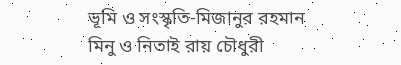ভূমি ও সংস্কৃতি-মিজানুর রহমান মিনু ও নিতাই রায় চৌধুরী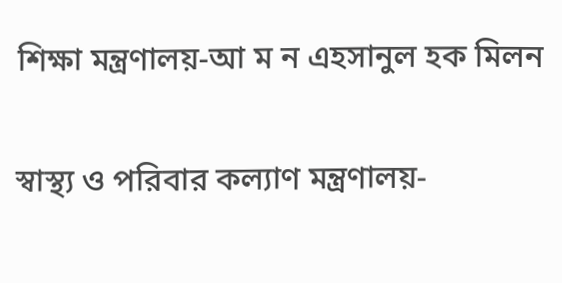শিক্ষা মন্ত্রণালয়-আ ম ন এহসানুল হক মিলন

স্বাস্থ্য ও পরিবার কল্যাণ মন্ত্রণালয়-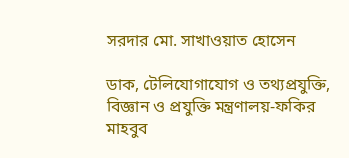সরদার মো. সাখাওয়াত হোসেন

ডাক, টেলিযোগাযোগ ও তথ্যপ্রযুক্তি, বিজ্ঞান ও প্রযুক্তি মন্ত্রণালয়-ফকির মাহবুব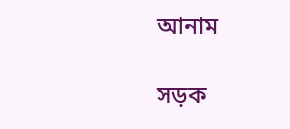আনাম

সড়ক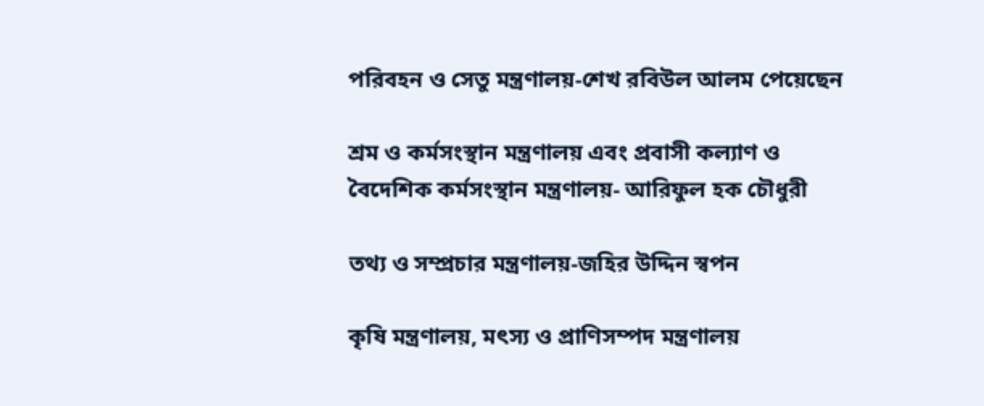পরিবহন ও সেতু মন্ত্রণালয়-শেখ রবিউল আলম পেয়েছেন

শ্রম ও কর্মসংস্থান মন্ত্রণালয় এবং প্রবাসী কল্যাণ ও বৈদেশিক কর্মসংস্থান মন্ত্রণালয়- আরিফুল হক চৌধুরী

তথ্য ও সম্প্রচার মন্ত্রণালয়-জহির উদ্দিন স্বপন

কৃষি মন্ত্রণালয়, মৎস্য ও প্রাণিসম্পদ মন্ত্রণালয়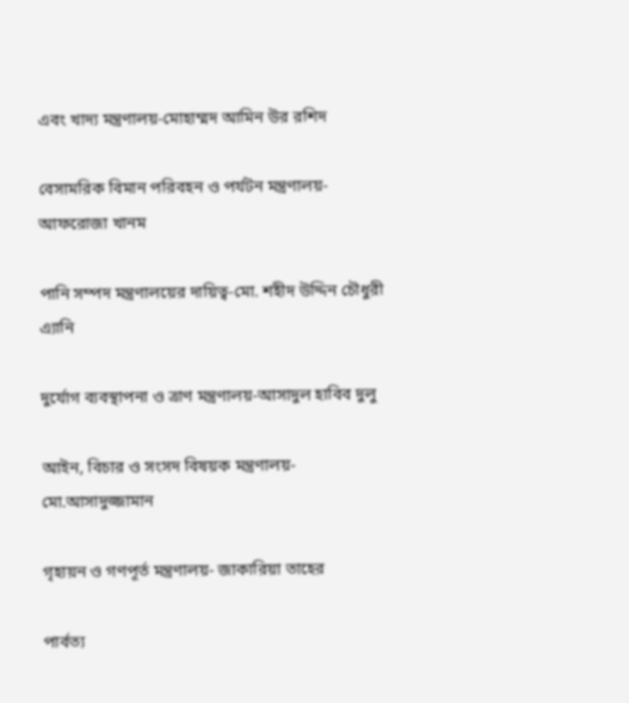এবং খাদ্য মন্ত্রণালয়-মোহাম্মদ আমিন উর রশিদ

বেসামরিক বিমান পরিবহন ও পর্যটন মন্ত্রণালয়-আফরোজা খানম

পানি সম্পদ মন্ত্রণালয়ের দায়িত্ব-মো. শহীদ উদ্দিন চৌধুরী এ্যানি

দুর্যোগ ব্যবস্থাপনা ও ত্রাণ মন্ত্রণালয়-আসাদুল হাবিব দুলু

আইন, বিচার ও সংসদ বিষয়ক মন্ত্রণালয়-মো.আসাদুজ্জামান

গৃহায়ন ও গণপূর্ত মন্ত্রণালয়- জাকারিয়া তাহের

পার্বত্য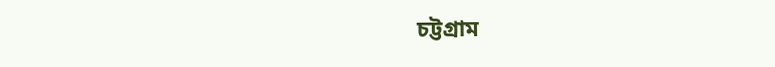চট্টগ্রাম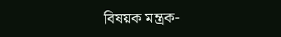বিষয়ক মন্ত্রক-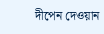দীপেন দেওয়ান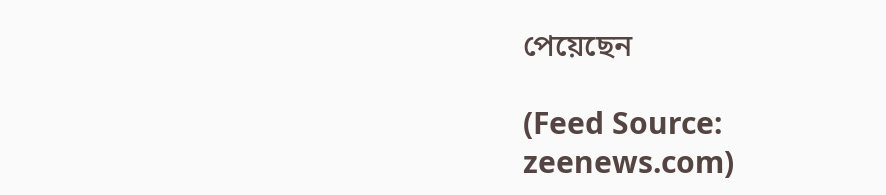পেয়েছেন

(Feed Source: zeenews.com)